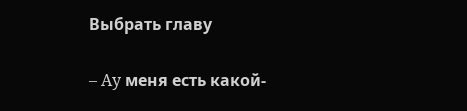Выбрать главу

– Ay меня есть какой-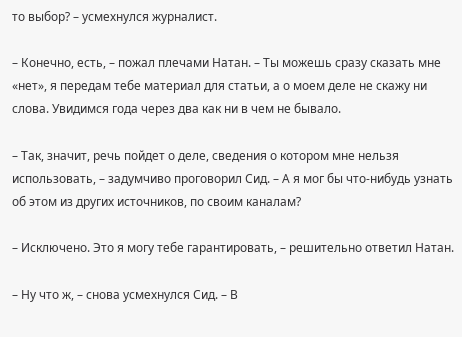то выбор? – усмехнулся журналист.

– Конечно, есть, – пожал плечами Натан. – Ты можешь сразу сказать мне «нет», я передам тебе материал для статьи, а о моем деле не скажу ни слова. Увидимся года через два как ни в чем не бывало.

– Так, значит, речь пойдет о деле, сведения о котором мне нельзя использовать, – задумчиво проговорил Сид. – А я мог бы что-нибудь узнать об этом из других источников, по своим каналам?

– Исключено. Это я могу тебе гарантировать, – решительно ответил Натан.

– Ну что ж, – снова усмехнулся Сид. – В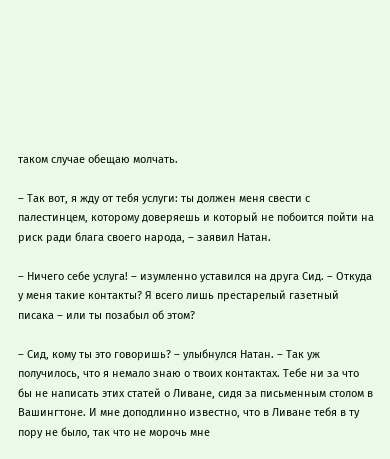таком случае обещаю молчать.

– Так вот, я жду от тебя услуги: ты должен меня свести с палестинцем, которому доверяешь и который не побоится пойти на риск ради блага своего народа, – заявил Натан.

– Ничего себе услуга! – изумленно уставился на друга Сид. – Откуда у меня такие контакты? Я всего лишь престарелый газетный писака – или ты позабыл об этом?

– Сид, кому ты это говоришь? – улыбнулся Натан. – Так уж получилось, что я немало знаю о твоих контактах. Тебе ни за что бы не написать этих статей о Ливане, сидя за письменным столом в Вашингтоне. И мне доподлинно известно, что в Ливане тебя в ту пору не было, так что не морочь мне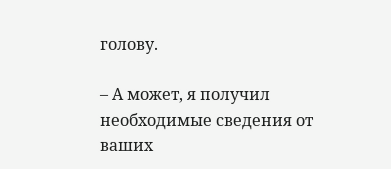голову.

– А может, я получил необходимые сведения от ваших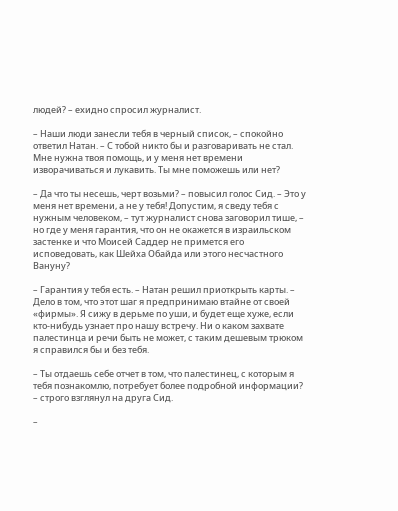людей? – ехидно спросил журналист.

– Наши люди занесли тебя в черный список, – спокойно ответил Натан. – С тобой никто бы и разговаривать не стал. Мне нужна твоя помощь, и у меня нет времени изворачиваться и лукавить. Ты мне поможешь или нет?

– Да что ты несешь, черт возьми? – повысил голос Сид. – Это у меня нет времени, а не у тебя! Допустим, я сведу тебя с нужным человеком, – тут журналист снова заговорил тише, – но где у меня гарантия, что он не окажется в израильском застенке и что Моисей Саддер не примется его исповедовать, как Шейха Обайда или этого несчастного Вануну?

– Гарантия у тебя есть. – Натан решил приоткрыть карты. – Дело в том, что этот шаг я предпринимаю втайне от своей «фирмы». Я сижу в дерьме по уши, и будет еще хуже, если кто-нибудь узнает про нашу встречу. Ни о каком захвате палестинца и речи быть не может, с таким дешевым трюком я справился бы и без тебя.

– Ты отдаешь себе отчет в том, что палестинец, с которым я тебя познакомлю, потребует более подробной информации? – строго взглянул на друга Сид.

–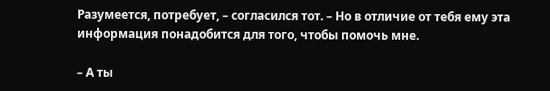Разумеется, потребует, – согласился тот. – Но в отличие от тебя ему эта информация понадобится для того, чтобы помочь мне.

– А ты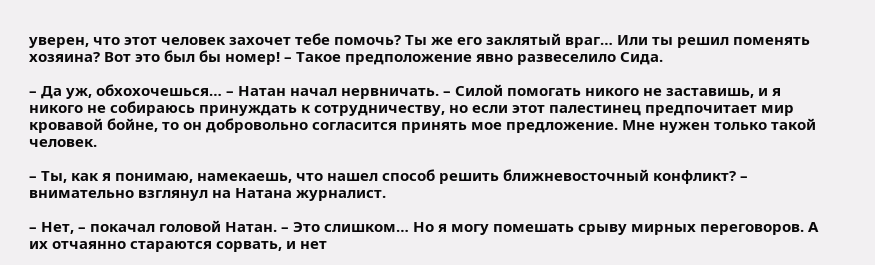уверен, что этот человек захочет тебе помочь? Ты же его заклятый враг… Или ты решил поменять хозяина? Вот это был бы номер! – Такое предположение явно развеселило Сида.

– Да уж, обхохочешься… – Натан начал нервничать. – Силой помогать никого не заставишь, и я никого не собираюсь принуждать к сотрудничеству, но если этот палестинец предпочитает мир кровавой бойне, то он добровольно согласится принять мое предложение. Мне нужен только такой человек.

– Ты, как я понимаю, намекаешь, что нашел способ решить ближневосточный конфликт? – внимательно взглянул на Натана журналист.

– Нет, – покачал головой Натан. – Это слишком… Но я могу помешать срыву мирных переговоров. А их отчаянно стараются сорвать, и нет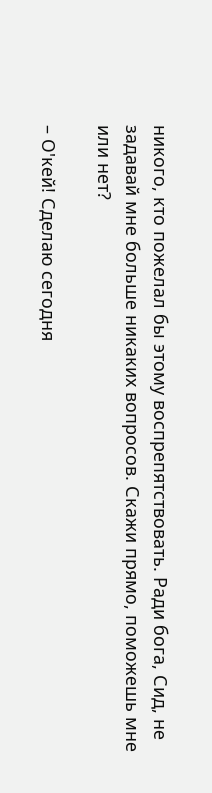никого, кто пожелал бы этому воспрепятствовать. Ради бога, Сид, не задавай мне больше никаких вопросов. Скажи прямо, поможешь мне или нет?

– О'кей! Сделаю сегодня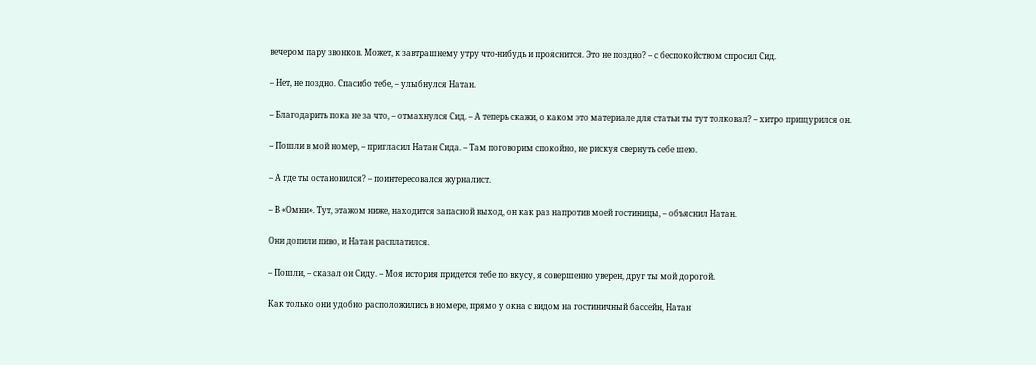вечером пару звонков. Может, к завтрашнему утру что-нибудь и прояснится. Это не поздно? – с беспокойством спросил Сид.

– Нет, не поздно. Спасибо тебе, – улыбнулся Натан.

– Благодарить пока не за что, – отмахнулся Сид. – А теперь скажи, о каком это материале для статьи ты тут толковал? – хитро прищурился он.

– Пошли в мой номер, – пригласил Натан Сида. – Там поговорим спокойно, не рискуя свернуть себе шею.

– А где ты остановился? – поинтересовался журналист.

– В «Омни». Тут, этажом ниже, находится запасной выход, он как раз напротив моей гостиницы, – объяснил Натан.

Они допили пиво, и Натан расплатился.

– Пошли, – сказал он Сиду. – Моя история придется тебе по вкусу, я совершенно уверен, друг ты мой дорогой.

Как только они удобно расположились в номере, прямо у окна с видом на гостиничный бассейн, Натан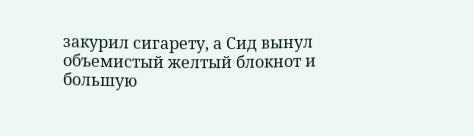закурил сигарету, а Сид вынул объемистый желтый блокнот и большую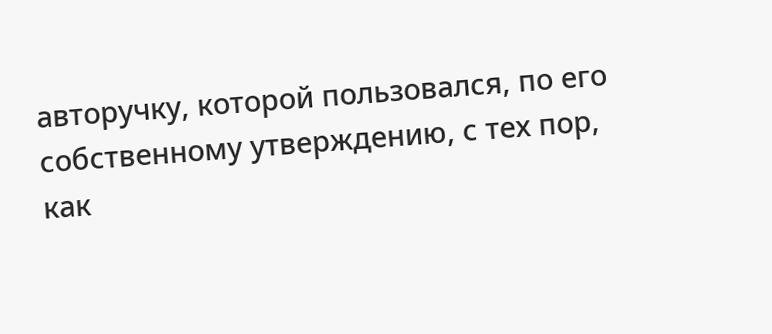авторучку, которой пользовался, по его собственному утверждению, с тех пор, как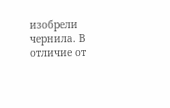изобрели чернила. В отличие от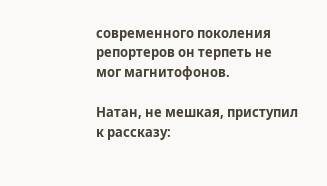современного поколения репортеров он терпеть не мог магнитофонов.

Натан, не мешкая, приступил к рассказу: